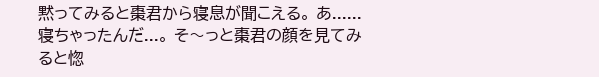黙ってみると棗君から寝息が聞こえる。 あ...... 寝ちゃったんだ...。 そ〜っと棗君の顔を見てみると惚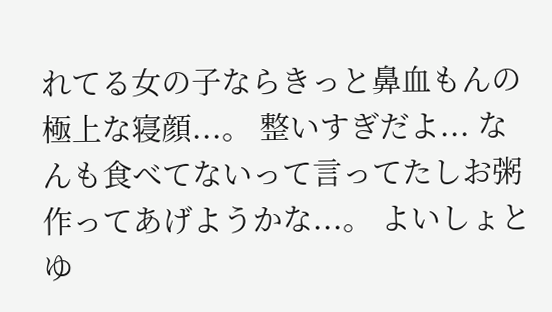れてる女の子ならきっと鼻血もんの極上な寝顔...。 整いすぎだよ... なんも食べてないって言ってたしお粥作ってあげようかな...。 よいしょとゆ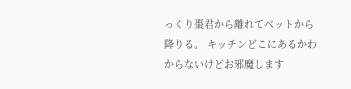っくり棗君から離れてベットから降りる。 キッチンどこにあるかわからないけどお邪魔します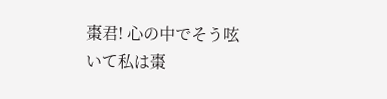棗君! 心の中でそう呟いて私は棗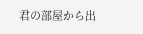君の部屋から出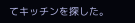てキッチンを探した。